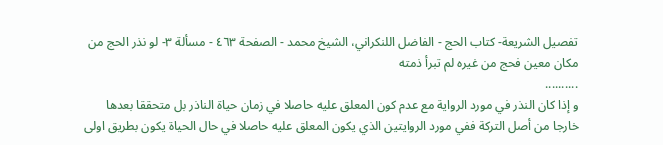تفصيل الشريعة- كتاب الحج - الفاضل اللنكراني، الشيخ محمد - الصفحة ٤٦٣ - مسألة ٣- لو نذر الحج من مكان معين فحج من غيره لم تبرأ ذمته
..........
و إذا كان النذر في مورد الرواية مع عدم كون المعلق عليه حاصلا في زمان حياة الناذر بل متحققا بعدها خارجا من أصل التركة ففي مورد الروايتين الذي يكون المعلق عليه حاصلا في حال الحياة يكون بطريق اولى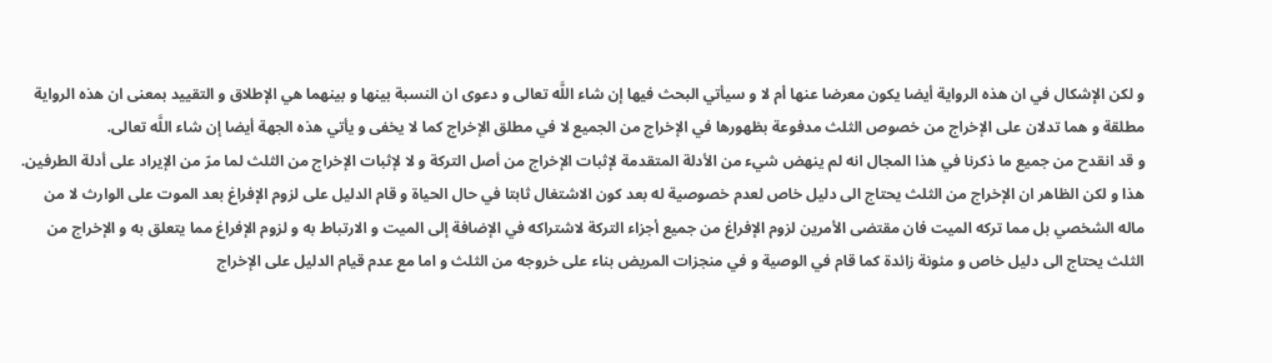و لكن الإشكال في ان هذه الرواية أيضا يكون معرضا عنها أم لا و سيأتي البحث فيها إن شاء اللَّه تعالى و دعوى ان النسبة بينها و بينهما هي الإطلاق و التقييد بمعنى ان هذه الرواية مطلقة و هما تدلان على الإخراج من خصوص الثلث مدفوعة بظهورها في الإخراج من الجميع لا في مطلق الإخراج كما لا يخفى و يأتي هذه الجهة أيضا إن شاء اللَّه تعالى.
و قد انقدح من جميع ما ذكرنا في هذا المجال انه لم ينهض شيء من الأدلة المتقدمة لإثبات الإخراج من أصل التركة و لا لإثبات الإخراج من الثلث لما مرّ من الإيراد على أدلة الطرفين.
هذا و لكن الظاهر ان الإخراج من الثلث يحتاج الى دليل خاص لعدم خصوصية له بعد كون الاشتغال ثابتا في حال الحياة و قام الدليل على لزوم الإفراغ بعد الموت على الوارث لا من ماله الشخصي بل مما تركه الميت فان مقتضى الأمرين لزوم الإفراغ من جميع أجزاء التركة لاشتراكه في الإضافة إلى الميت و الارتباط به و لزوم الإفراغ مما يتعلق به و الإخراج من الثلث يحتاج الى دليل خاص و مئونة زائدة كما قام في الوصية و في منجزات المريض بناء على خروجه من الثلث و اما مع عدم قيام الدليل على الإخراج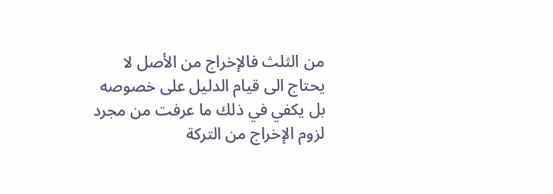من الثلث فالإخراج من الأصل لا يحتاج الى قيام الدليل على خصوصه بل يكفي في ذلك ما عرفت من مجرد لزوم الإخراج من التركة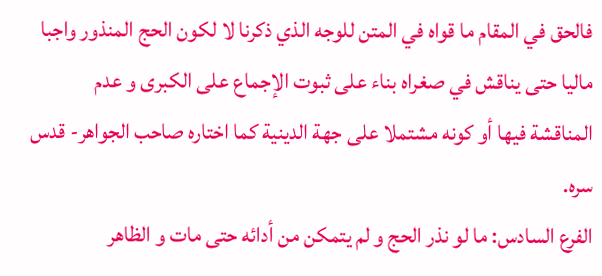فالحق في المقام ما قواه في المتن للوجه الذي ذكرنا لا لكون الحج المنذور واجبا ماليا حتى يناقش في صغراه بناء على ثبوت الإجماع على الكبرى و عدم المناقشة فيها أو كونه مشتملا على جهة الدينية كما اختاره صاحب الجواهر- قدس سره.
الفرع السادس: ما لو نذر الحج و لم يتمكن من أدائه حتى مات و الظاهر